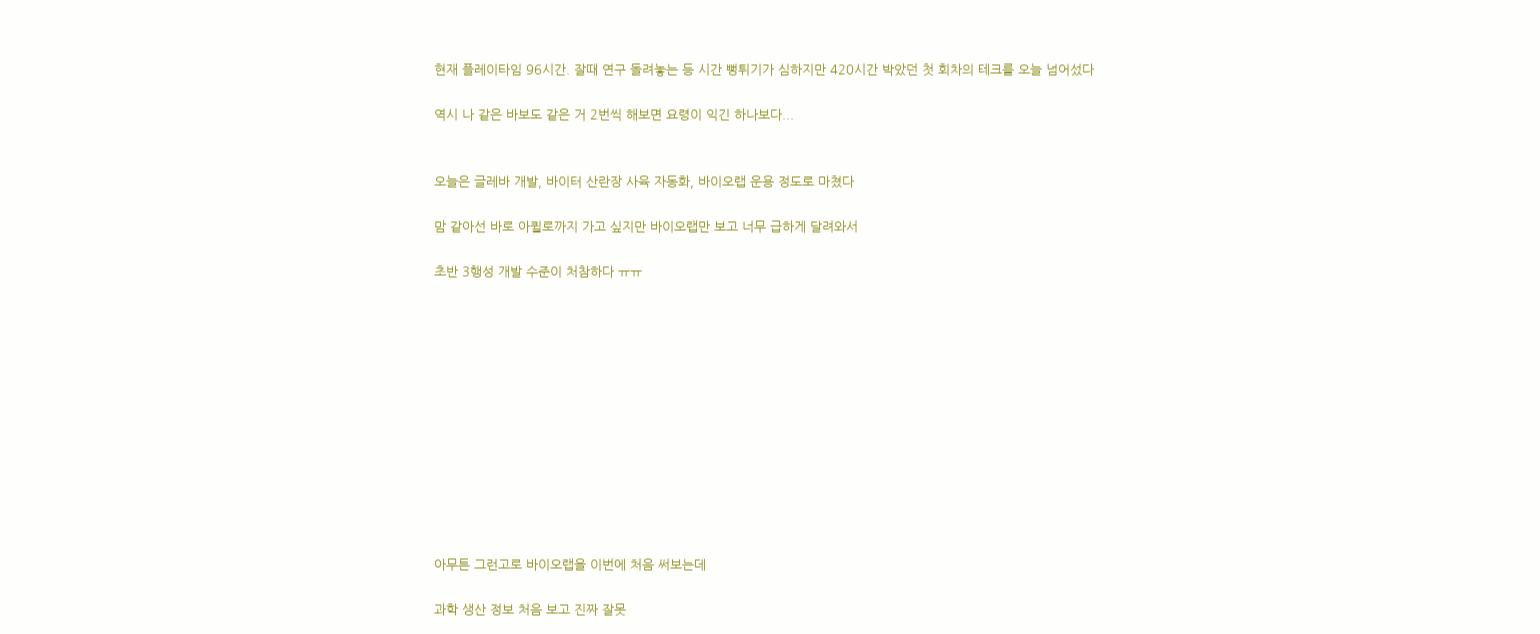현재 플레이타임 96시간. 잘때 연구 돌려놓는 등 시간 뻥튀기가 심하지만 420시간 박았던 첫 회차의 테크를 오늘 넘어섰다

역시 나 같은 바보도 같은 거 2번씩 해보면 요령이 익긴 하나보다...


오늘은 글레바 개발, 바이터 산란장 사육 자동화, 바이오랩 운용 정도로 마쳤다

맘 같아선 바로 아퀼로까지 가고 싶지만 바이오랩만 보고 너무 급하게 달려와서

초반 3행성 개발 수준이 처참하다 ㅠㅠ












아무튼 그런고로 바이오랩을 이번에 처음 써보는데

과학 생산 정보 처음 보고 진짜 잘못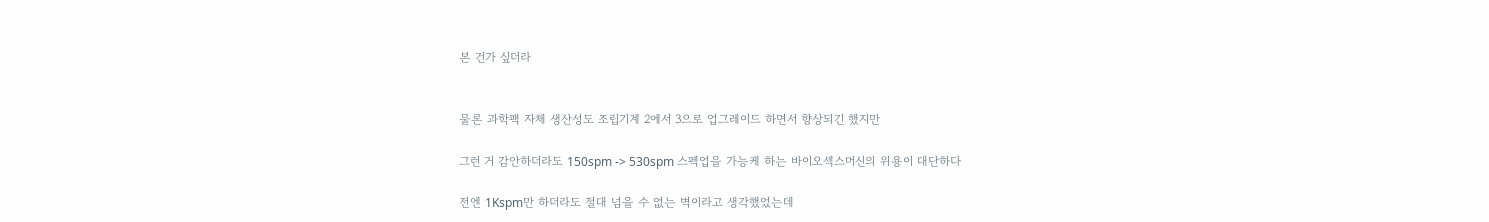본 건가 싶더라


물론 과학팩 자체 생산성도 조립기계 2에서 3으로 업그레이드 하면서 향상되긴 했지만

그런 거 감안하더라도 150spm -> 530spm 스펙업을 가능케 하는 바이오섹스머신의 위용이 대단하다

전엔 1Kspm만 하더라도 절대 넘을 수 없는 벽이라고 생각했었는데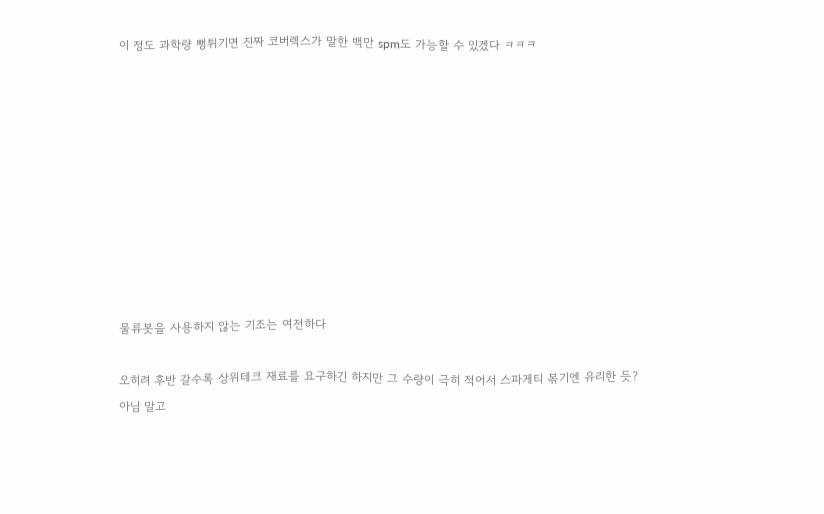이 정도 과학량 뻥튀기면 진짜 코버렉스가 말한 백만 spm도 가능할 수 있겠다 ㅋㅋㅋ










물류봇을 사용하지 않는 기조는 여전하다

오히려 후반 갈수록 상위테크 재료를 요구하긴 하지만 그 수량이 극히 적어서 스파게티 볶기엔 유리한 듯? 아님 말고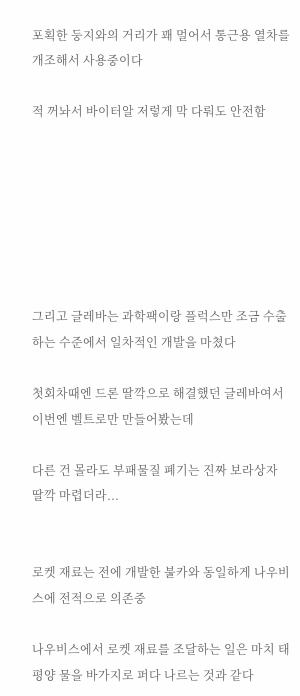포획한 둥지와의 거리가 꽤 멀어서 통근용 열차를 개조해서 사용중이다

적 꺼놔서 바이터알 저렇게 막 다뤄도 안전함







그리고 글레바는 과학팩이랑 플럭스만 조금 수출하는 수준에서 일차적인 개발을 마쳤다

첫회차때엔 드론 딸깍으로 해결했던 글레바여서 이번엔 벨트로만 만들어봤는데

다른 건 몰라도 부패물질 폐기는 진짜 보라상자 딸깍 마렵더라...


로켓 재료는 전에 개발한 불카와 동일하게 나우비스에 전적으로 의존중

나우비스에서 로켓 재료를 조달하는 일은 마치 태평양 물을 바가지로 퍼다 나르는 것과 같다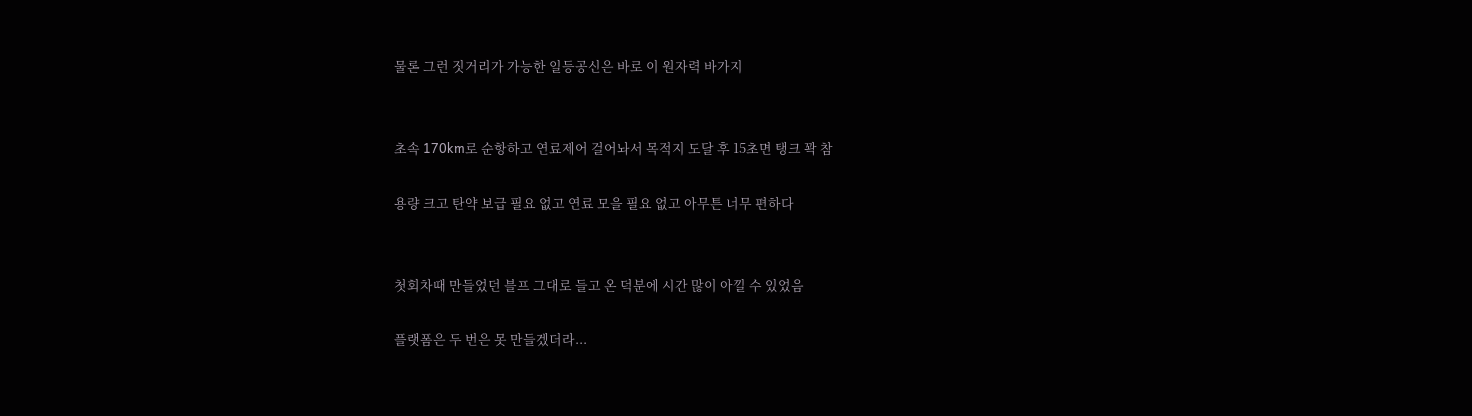물론 그런 짓거리가 가능한 일등공신은 바로 이 원자력 바가지


초속 170km로 순항하고 연료제어 걸어놔서 목적지 도달 후 15초면 탱크 꽉 참

용량 크고 탄약 보급 필요 없고 연료 모을 필요 없고 아무튼 너무 편하다


첫회차때 만들었던 블프 그대로 들고 온 덕분에 시간 많이 아낄 수 있었음

플랫폼은 두 번은 못 만들겠더라...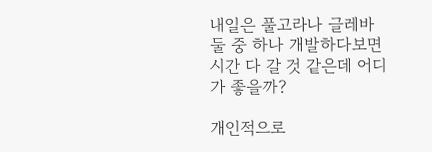내일은 풀고라나 글레바 둘 중 하나 개발하다보면 시간 다 갈 것 같은데 어디가 좋을까?

개인적으로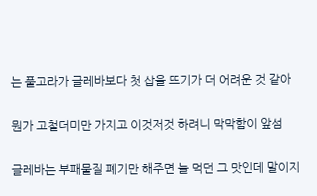는 풀고라가 글레바보다 첫 삽을 뜨기가 더 어려운 것 같아

뭔가 고철더미만 가지고 이것저것 하려니 막막함이 앞섬

글레바는 부패물질 폐기만 해주면 늘 먹던 그 맛인데 말이지